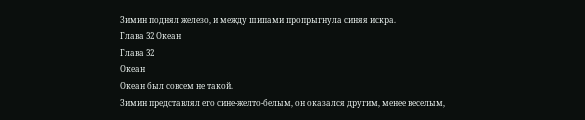Зимин поднял железо, и между шипами пропрыгнула синяя искра.
Глава 32 Океан
Глава 32
Океан
Океан был совсем не такой.
Зимин представлял его сине-желто-белым, он оказался другим, менее веселым,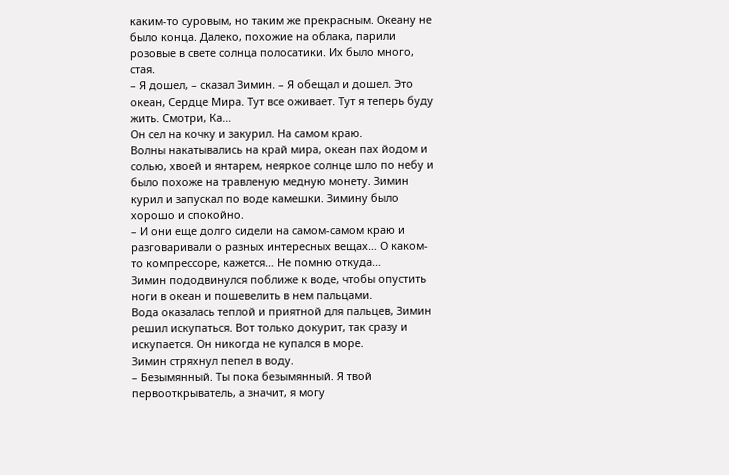каким-то суровым, но таким же прекрасным. Океану не было конца. Далеко, похожие на облака, парили розовые в свете солнца полосатики. Их было много, стая.
– Я дошел, – сказал Зимин. – Я обещал и дошел. Это океан, Сердце Мира. Тут все оживает. Тут я теперь буду жить. Смотри, Ка…
Он сел на кочку и закурил. На самом краю.
Волны накатывались на край мира, океан пах йодом и солью, хвоей и янтарем, неяркое солнце шло по небу и было похоже на травленую медную монету. Зимин курил и запускал по воде камешки. Зимину было хорошо и спокойно.
– И они еще долго сидели на самом-самом краю и разговаривали о разных интересных вещах… О каком-то компрессоре, кажется… Не помню откуда…
Зимин пододвинулся поближе к воде, чтобы опустить ноги в океан и пошевелить в нем пальцами.
Вода оказалась теплой и приятной для пальцев, Зимин решил искупаться. Вот только докурит, так сразу и искупается. Он никогда не купался в море.
Зимин стряхнул пепел в воду.
– Безымянный. Ты пока безымянный. Я твой первооткрыватель, а значит, я могу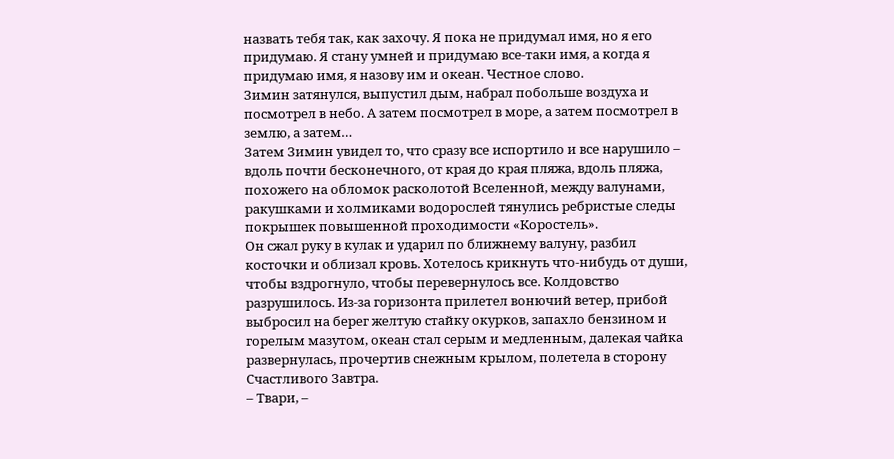назвать тебя так, как захочу. Я пока не придумал имя, но я его придумаю. Я стану умней и придумаю все-таки имя, а когда я придумаю имя, я назову им и океан. Честное слово.
Зимин затянулся, выпустил дым, набрал побольше воздуха и посмотрел в небо. А затем посмотрел в море, а затем посмотрел в землю, а затем…
Затем Зимин увидел то, что сразу все испортило и все нарушило – вдоль почти бесконечного, от края до края пляжа, вдоль пляжа, похожего на обломок расколотой Вселенной, между валунами, ракушками и холмиками водорослей тянулись ребристые следы покрышек повышенной проходимости «Коростель».
Он сжал руку в кулак и ударил по ближнему валуну, разбил косточки и облизал кровь. Хотелось крикнуть что-нибудь от души, чтобы вздрогнуло, чтобы перевернулось все. Колдовство разрушилось. Из-за горизонта прилетел вонючий ветер, прибой выбросил на берег желтую стайку окурков, запахло бензином и горелым мазутом, океан стал серым и медленным, далекая чайка развернулась, прочертив снежным крылом, полетела в сторону Счастливого Завтра.
– Твари, –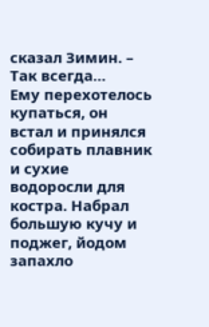сказал Зимин. – Так всегда…
Ему перехотелось купаться, он встал и принялся собирать плавник и сухие водоросли для костра. Набрал большую кучу и поджег, йодом запахло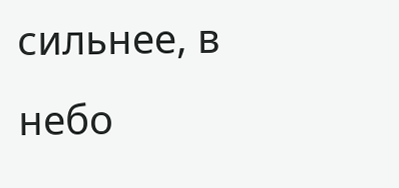сильнее, в небо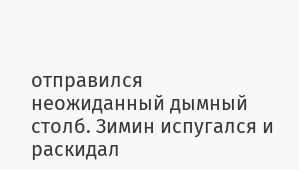отправился неожиданный дымный столб. Зимин испугался и раскидал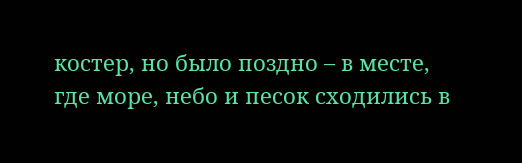костер, но было поздно – в месте, где море, небо и песок сходились в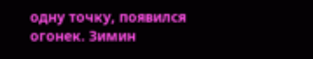одну точку, появился огонек. Зимин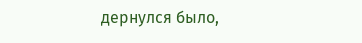дернулся было,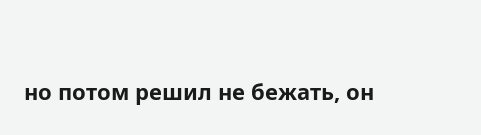но потом решил не бежать, он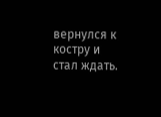вернулся к костру и стал ждать.